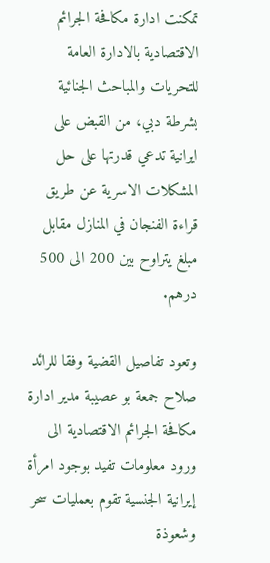تمكنت ادارة مكافحة الجرائم الاقتصادية بالادارة العامة للتحريات والمباحث الجنائية بشرطة دبي، من القبض على ايرانية تدعي قدرتها على حل المشكلات الاسرية عن طريق قراءة الفنجان في المنازل مقابل مبلغ يتراوح بين 200 الى 500 درهم.

وتعود تفاصيل القضية وفقا للرائد صلاح جمعة بو عصيبة مدير ادارة مكافحة الجرائم الاقتصادية الى ورود معلومات تفيد بوجود امرأة إيرانية الجنسية تقوم بعمليات سحر وشعوذة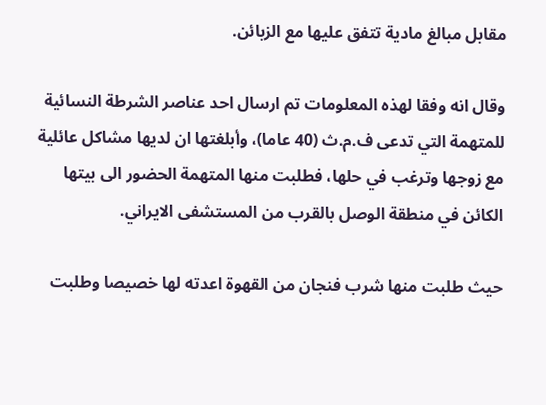مقابل مبالغ مادية تتفق عليها مع الزبائن.

وقال انه وفقا لهذه المعلومات تم ارسال احد عناصر الشرطة النسائية للمتهمة التي تدعى ف.م.ث (40 عاما)، وأبلغتها ان لديها مشاكل عائلية مع زوجها وترغب في حلها، فطلبت منها المتهمة الحضور الى بيتها الكائن في منطقة الوصل بالقرب من المستشفى الايراني.

حيث طلبت منها شرب فنجان من القهوة اعدته لها خصيصا وطلبت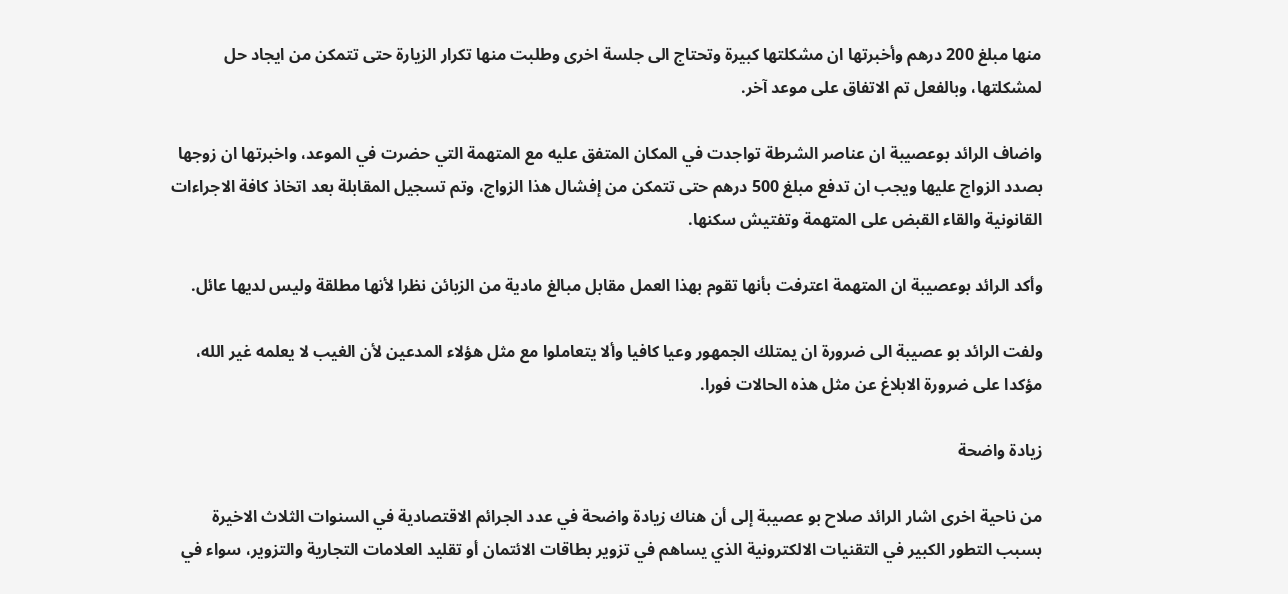منها مبلغ 200 درهم وأخبرتها ان مشكلتها كبيرة وتحتاج الى جلسة اخرى وطلبت منها تكرار الزيارة حتى تتمكن من ايجاد حل لمشكلتها، وبالفعل تم الاتفاق على موعد آخر.

واضاف الرائد بوعصيبة ان عناصر الشرطة تواجدت في المكان المتفق عليه مع المتهمة التي حضرت في الموعد، واخبرتها ان زوجها بصدد الزواج عليها ويجب ان تدفع مبلغ 500 درهم حتى تتمكن من إفشال هذا الزواج، وتم تسجيل المقابلة بعد اتخاذ كافة الاجراءات القانونية والقاء القبض على المتهمة وتفتيش سكنها.

وأكد الرائد بوعصيبة ان المتهمة اعترفت بأنها تقوم بهذا العمل مقابل مبالغ مادية من الزبائن نظرا لأنها مطلقة وليس لديها عائل.

ولفت الرائد بو عصيبة الى ضرورة ان يمتلك الجمهور وعيا كافيا وألا يتعاملوا مع مثل هؤلاء المدعين لأن الغيب لا يعلمه غير الله، مؤكدا على ضرورة الابلاغ عن مثل هذه الحالات فورا.

زيادة واضحة

من ناحية اخرى اشار الرائد صلاح بو عصيبة إلى أن هناك زيادة واضحة في عدد الجرائم الاقتصادية في السنوات الثلاث الاخيرة بسبب التطور الكبير في التقنيات الالكترونية الذي يساهم في تزوير بطاقات الائتمان أو تقليد العلامات التجارية والتزوير، سواء في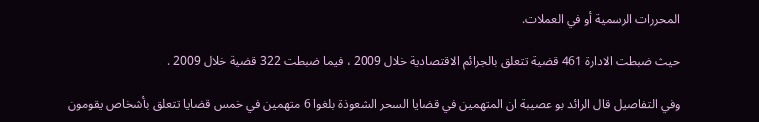المحررات الرسمية أو في العملات.

حيث ضبطت الادارة 461 قضية تتعلق بالجرائم الاقتصادية خلال 2009 ، فيما ضبطت 322 قضية خلال 2009 .

وفي التفاصيل قال الرائد بو عصيبة ان المتهمين في قضايا السحر الشعوذة بلغوا 6 متهمين في خمس قضايا تتعلق بأشخاص يقومون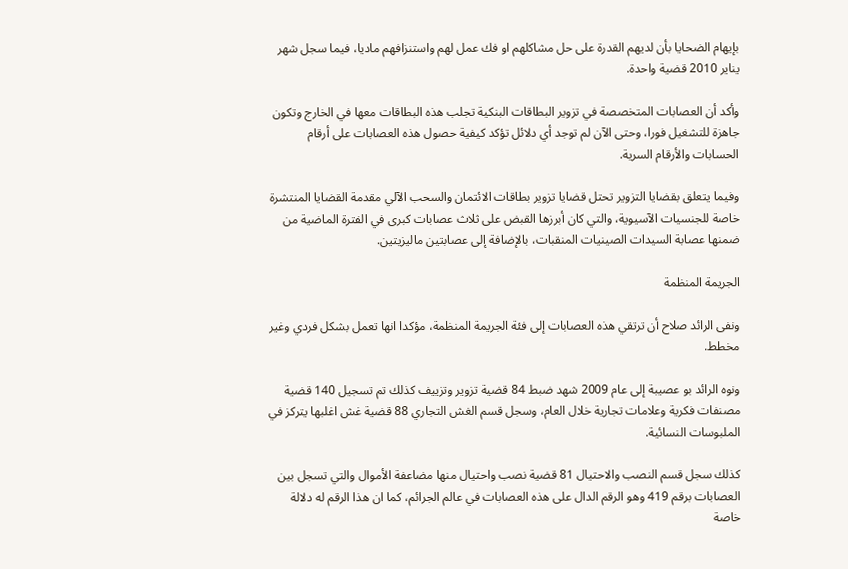بإيهام الضحايا بأن لديهم القدرة على حل مشاكلهم او فك عمل لهم واستنزافهم ماديا، فيما سجل شهر يناير 2010 قضية واحدة.

وأكد أن العصابات المتخصصة في تزوير البطاقات البنكية تجلب هذه البطاقات معها في الخارج وتكون جاهزة للتشغيل فورا، وحتى الآن لم توجد أي دلائل تؤكد كيفية حصول هذه العصابات على أرقام الحسابات والأرقام السرية.

وفيما يتعلق بقضايا التزوير تحتل قضايا تزوير بطاقات الائتمان والسحب الآلي مقدمة القضايا المنتشرة خاصة للجنسيات الآسيوية، والتي كان أبرزها القبض على ثلاث عصابات كبرى في الفترة الماضية من ضمنها عصابة السيدات الصينيات المنقبات، بالإضافة إلى عصابتين ماليزيتين.

الجريمة المنظمة

ونفى الرائد صلاح أن ترتقي هذه العصابات إلى فئة الجريمة المنظمة، مؤكدا انها تعمل بشكل فردي وغير مخطط.

ونوه الرائد بو عصيبة إلى عام 2009 شهد ضبط 84 قضية تزوير وتزييف كذلك تم تسجيل 140 قضية مصنفات فكرية وعلامات تجارية خلال العام، وسجل قسم الغش التجاري 88 قضية غش اغلبها يتركز في الملبوسات النسائية.

كذلك سجل قسم النصب والاحتيال 81 قضية نصب واحتيال منها مضاعفة الأموال والتي تسجل بين العصابات برقم 419 وهو الرقم الدال على هذه العصابات في عالم الجرائم، كما ان هذا الرقم له دلالة خاصة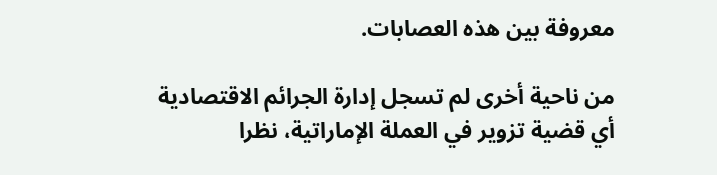معروفة بين هذه العصابات.

من ناحية أخرى لم تسجل إدارة الجرائم الاقتصادية أي قضية تزوير في العملة الإماراتية، نظرا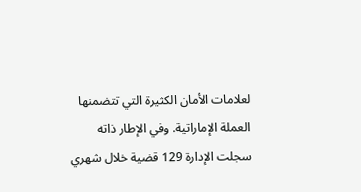لعلامات الأمان الكثيرة التي تتضمنها العملة الإماراتية. وفي الإطار ذاته سجلت الإدارة 129 قضية خلال شهري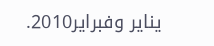يناير وفبراير2010.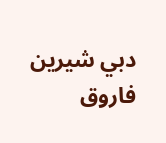دبي شيرين فاروق